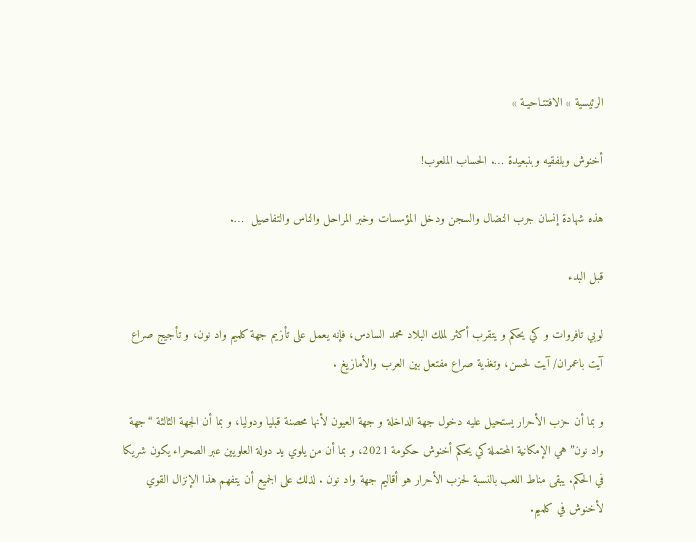الرئيسية » الافتتـاحيـة »

أخنوش وبلفقيه وبنبعيدة …. الحساب الملعوب!

هذه شهادة إنسان جرب النضال والسجن ودخل المؤسسات وخبر المراحل والناس والتفاصيل  ….

قبل البدء

لوبي تافروات و كي يحكم و يتقرب أكثر لملك البلاد محمد السادس، فإنه يعمل على تأزيم جهة كلميم واد نون، و تأجيج صراع آيت باعمران/ آيت لحسن، وتغذية صراع مفتعل بين العرب والأمازيغ .

و بما أن حزب الأحرار يستحيل عليه دخول جهة الداخلة و جهة العيون لأنها محصنة قبليا ودوليا، و بما أن الجهة الثالثة “جهة واد نون” هي الإمكانية المحتملة كي يحكم أخنوش حكومة 2021، و بما أن من يلوي يد دولة العلويين عبر الصحراء يكون شريكا في الحكم. يبقى مناط اللعب بالنسبة لحزب الأحرار هو أقاليم جهة واد نون . لذلك على الجميع أن يتفهم هذا الإنزال القوي لأخنوش في كلميم.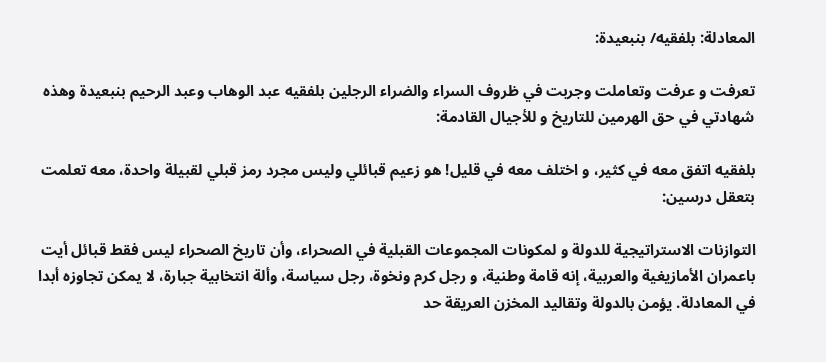المعادلة: بلفقيه/ بنبعيدة:

تعرفت و عرفت وتعاملت وجربت في ظروف السراء والضراء الرجلين بلفقيه عبد الوهاب وعبد الرحيم بنبعيدة وهذه شهادتي في حق الهرمين للتاريخ و للأجيال القادمة:

بلفقيه اتفق معه في كثير، و اختلف معه في قليل! هو زعيم قبائلي وليس مجرد رمز قبلي لقبيلة واحدة، معه تعلمت بتعقل درسين:

التوازنات الاستراتيجية للدولة و لمكونات المجموعات القبلية في الصحراء، وأن تاريخ الصحراء ليس فقط قبائل أيت باعمران الأمازيغية والعربية، إنه قامة وطنية، و رجل كرم ونخوة، رجل سياسة، وألة انتخابية جبارة، لا يمكن تجاوزه أبدا في المعادلة. يؤمن بالدولة وتقاليد المخزن العريقة حد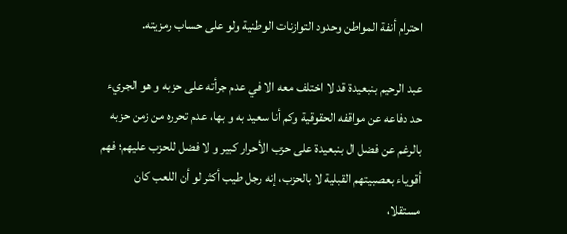احترام أنفة المواطن وحدود التوازنات الوطنية ولو على حساب رمزيته.

عبد الرحيم بنبعيدة قد لا اختلف معه الا في عدم جرأته على حزبه و هو الجريء حد دفاعه عن مواقفه الحقوقية وكم أنا سعيد به و بها، عدم تحرره من زمن حزبه بالرغم عن فضل ال بنبعيدة على حزب الأحرار كبير و لا فضل للحزب عليهم؛ فهم أقوياء بعصبيتهم القبلية لا بالحزب، إنه رجل طيب أكثر لو أن اللعب كان مستقلا،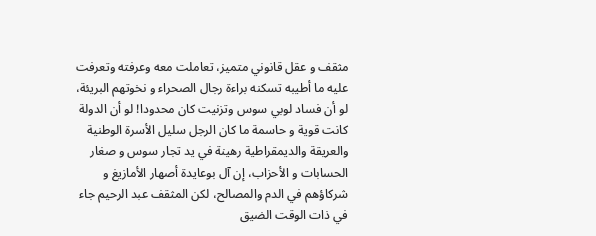مثقف و عقل قانوني متميز، تعاملت معه وعرفته وتعرفت عليه ما أطيبه تسكنه براءة رجال الصحراء و نخوتهم البريئة، لو أن فساد لوبي سوس وتزنيت كان محدودا! لو أن الدولة كانت قوية و حاسمة ما كان الرجل سليل الأسرة الوطنية والعريقة والديمقراطية رهينة في يد تجار سوس و صغار الحسابات و الأحزاب، إن آل بوعايدة أصهار الأمازيغ و شركاؤهم في الدم والمصالح، لكن المثقف عبد الرحيم جاء في ذات الوقت الضيق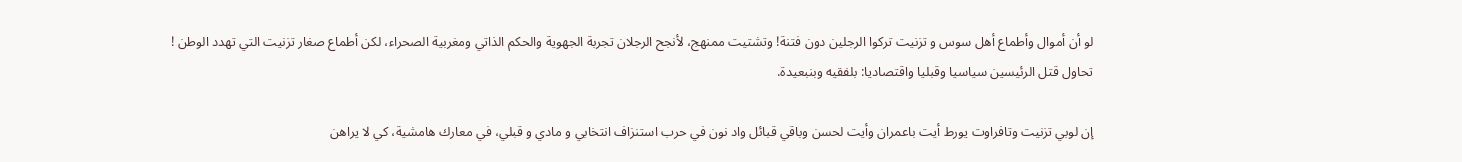لو أن أموال وأطماع أهل سوس و تزنيت تركوا الرجلين دون فتنة! وتشتيت ممنهج، لأنجح الرجلان تجربة الجهوية والحكم الذاتي ومغربية الصحراء، لكن أطماع صغار تزنيت التي تهدد الوطن ! تحاول قتل الرئيسين سياسيا وقبليا واقتصاديا: بلفقيه وبنبعيدة.

إن لوبي تزنيت وتافراوت يورط أيت باعمران وأيت لحسن وباقي قبائل واد نون في حرب استنزاف انتخابي و مادي و قبلي، في معارك هامشية، كي لا يراهن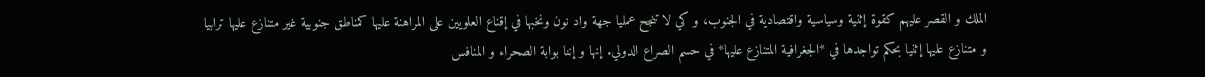الملك و القصر عليهم كقوة إثنية وسياسية واقتصادية في الجنوب، و كي لا تنجح عمليا جهة واد نون ونخبها في إقناع العلويين على المراهنة عليها كمناطق جنوبية غير متنازع عليها ترابيا و متنازع عليها إثنيا بحكم تواجدها في *الجغرافية المتنازع عليها* في حسم الصراع الدولي. إنها و إننا بوابة الصحراء و المنافس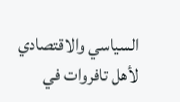السياسي والاقتصادي لأهل تافروات في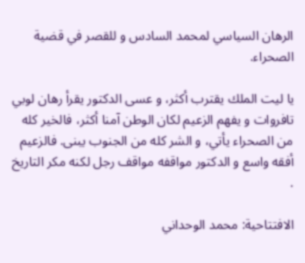الرهان السياسي لمحمد السادس و للقصر في قضية الصحراء.

يا ليت الملك يقترب أكثر، و عسى الدكتور يقرأ رهان لوبي تافروات و يفهم الزعيم لكان الوطن آمنا أكثر، فالخير كله من الصحراء يأتي، و الشر كله من الجنوب يبنى. فالزعيم أفقه واسع و الدكتور مواقفه مواقف رجل لكنه مكر التاريخ .

الافتتاحية: محمد الوحداني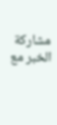مشاركة الخبر مع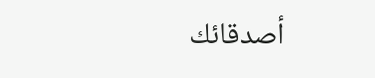أصدقائك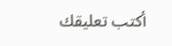أكتب تعليقك